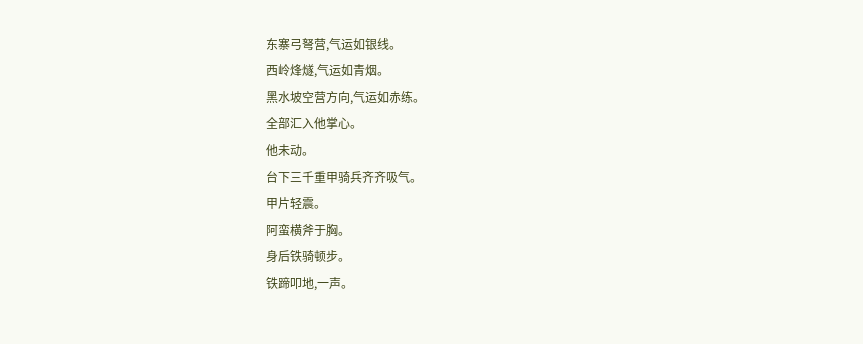东寨弓弩营,气运如银线。
西岭烽燧,气运如青烟。
黑水坡空营方向,气运如赤练。
全部汇入他掌心。
他未动。
台下三千重甲骑兵齐齐吸气。
甲片轻震。
阿蛮横斧于胸。
身后铁骑顿步。
铁蹄叩地,一声。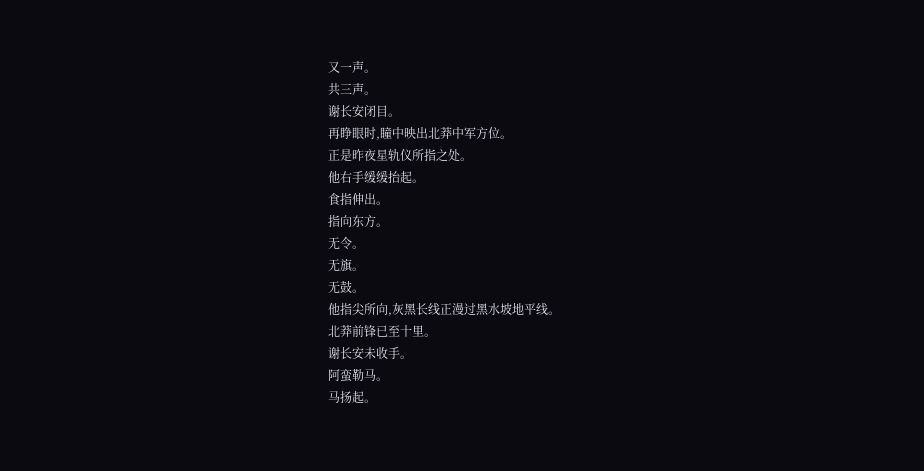又一声。
共三声。
谢长安闭目。
再睁眼时,瞳中映出北莽中军方位。
正是昨夜星轨仪所指之处。
他右手缓缓抬起。
食指伸出。
指向东方。
无令。
无旗。
无鼓。
他指尖所向,灰黑长线正漫过黑水坡地平线。
北莽前锋已至十里。
谢长安未收手。
阿蛮勒马。
马扬起。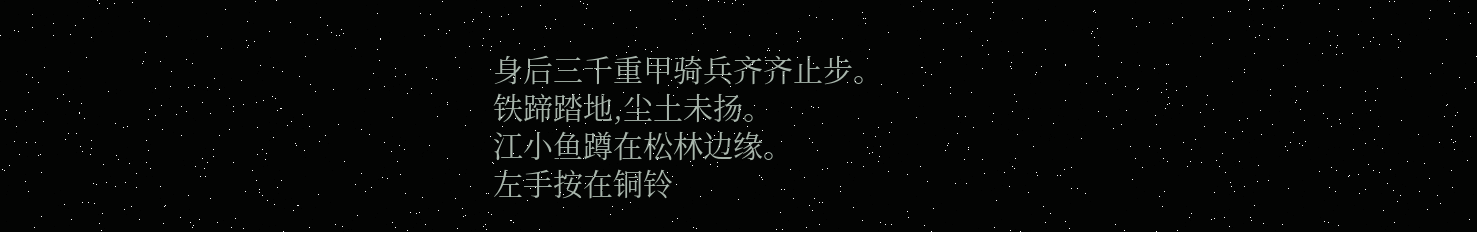身后三千重甲骑兵齐齐止步。
铁蹄踏地,尘土未扬。
江小鱼蹲在松林边缘。
左手按在铜铃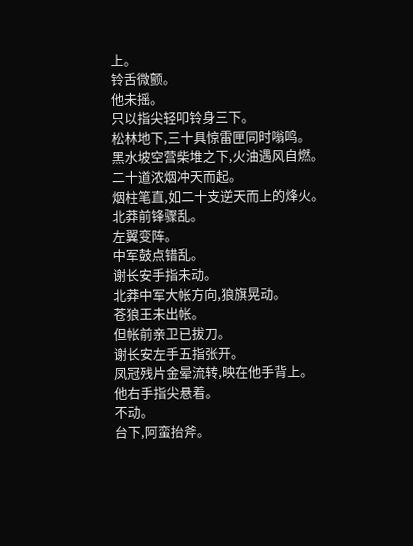上。
铃舌微颤。
他未摇。
只以指尖轻叩铃身三下。
松林地下,三十具惊雷匣同时嗡鸣。
黑水坡空营柴堆之下,火油遇风自燃。
二十道浓烟冲天而起。
烟柱笔直,如二十支逆天而上的烽火。
北莽前锋骤乱。
左翼变阵。
中军鼓点错乱。
谢长安手指未动。
北莽中军大帐方向,狼旗晃动。
苍狼王未出帐。
但帐前亲卫已拔刀。
谢长安左手五指张开。
凤冠残片金晕流转,映在他手背上。
他右手指尖悬着。
不动。
台下,阿蛮抬斧。